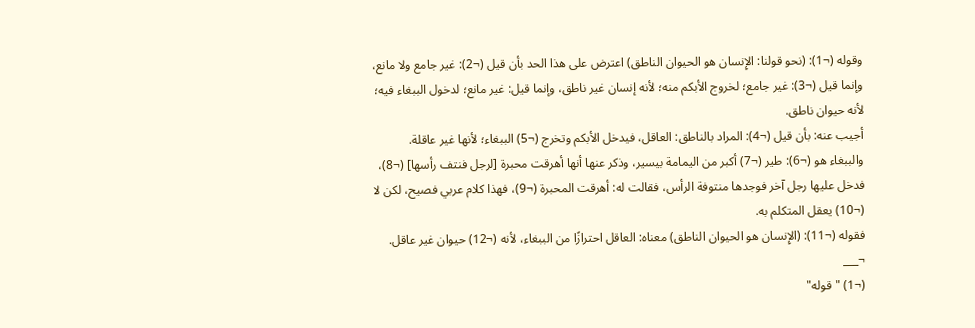وقوله (¬1): (نحو قولنا: الإِنسان هو الحيوان الناطق) اعترض على هذا الحد بأن قيل (¬2): غير جامع ولا مانع، وإنما قيل (¬3): غير جامع؛ لخروج الأبكم منه؛ لأنه إنسان غير ناطق، وإنما قيل: غير مانع؛ لدخول الببغاء فيه؛ لأنه حيوان ناطق.
أجيب عنه: بأن قيل (¬4): المراد بالناطق: العاقل، فيدخل الأبكم وتخرج (¬5) الببغاء؛ لأنها غير عاقلة.
والببغاء هو (¬6): طير (¬7) أكبر من اليمامة بيسير، وذكر عنها أنها أهرقت محبرة [لرجل فنتف رأسها] (¬8)، فدخل عليها رجل آخر فوجدها منتوفة الرأس، فقالت له: أهرقت المحبرة (¬9)، فهذا كلام عربي فصيح، لكن لا (¬10) يعقل المتكلم به.
فقوله (¬11): (الإِنسان هو الحيوان الناطق) معناه: العاقل احترازًا من الببغاء، لأنه (¬12) حيوان غير عاقل.
¬___
(¬1) "قوله"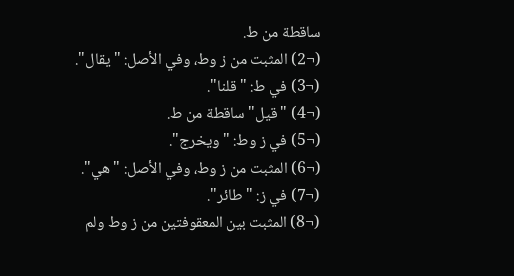ساقطة من ط.
(¬2) المثبت من ز وط، وفي الأصل: "يقال".
(¬3) في ط: "قلنا".
(¬4) "قيل" ساقطة من ط.
(¬5) في ز وط: "ويخرج".
(¬6) المثبت من ز وط، وفي الأصل: "هي".
(¬7) في ز: "طائر".
(¬8) المثبت بين المعقوفتين من ز وط ولم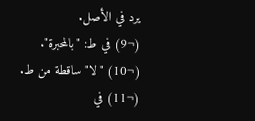يرد في الأصل.
(¬9) في ط: "بالمحبرة".
(¬10) "لا" ساقطة من ط.
(¬11) في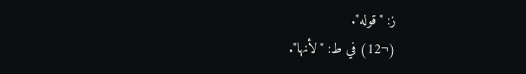ز: "قوله".
(¬12) في ط: "لأنها".